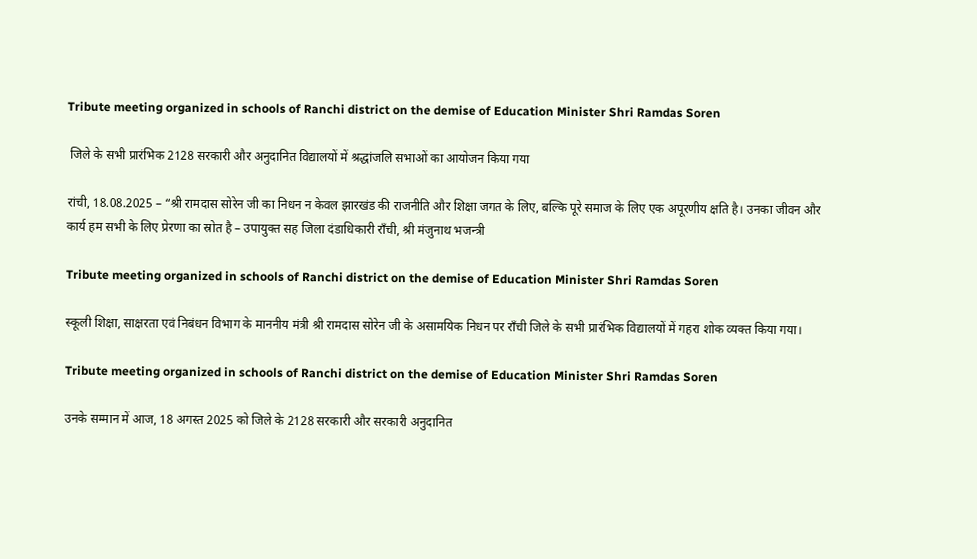Tribute meeting organized in schools of Ranchi district on the demise of Education Minister Shri Ramdas Soren

 जिले के सभी प्रारंभिक 2128 सरकारी और अनुदानित विद्यालयों में श्रद्धांजलि सभाओं का आयोजन किया गया

रांची, 18.08.2025 – “श्री रामदास सोरेन जी का निधन न केवल झारखंड की राजनीति और शिक्षा जगत के लिए, बल्कि पूरे समाज के लिए एक अपूरणीय क्षति है। उनका जीवन और कार्य हम सभी के लिए प्रेरणा का स्रोत है – उपायुक्त सह जिला दंडाधिकारी राँची, श्री मंजुनाथ भजन्त्री

Tribute meeting organized in schools of Ranchi district on the demise of Education Minister Shri Ramdas Soren

स्कूली शिक्षा, साक्षरता एवं निबंधन विभाग के माननीय मंत्री श्री रामदास सोरेन जी के असामयिक निधन पर राँची जिले के सभी प्रारंभिक विद्यालयों में गहरा शोक व्यक्त किया गया।

Tribute meeting organized in schools of Ranchi district on the demise of Education Minister Shri Ramdas Soren

उनके सम्मान में आज, 18 अगस्त 2025 को जिले के 2128 सरकारी और सरकारी अनुदानित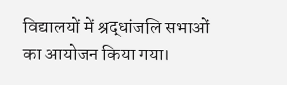विद्यालयों में श्रद्धांजलि सभाओं का आयोजन किया गया।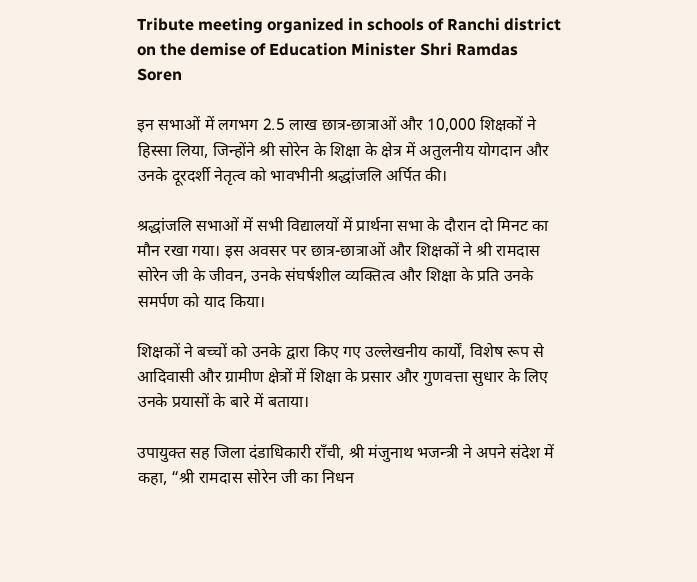Tribute meeting organized in schools of Ranchi district on the demise of Education Minister Shri Ramdas Soren

इन सभाओं में लगभग 2.5 लाख छात्र-छात्राओं और 10,000 शिक्षकों ने हिस्सा लिया, जिन्होंने श्री सोरेन के शिक्षा के क्षेत्र में अतुलनीय योगदान और उनके दूरदर्शी नेतृत्व को भावभीनी श्रद्धांजलि अर्पित की।

श्रद्धांजलि सभाओं में सभी विद्यालयों में प्रार्थना सभा के दौरान दो मिनट का मौन रखा गया। इस अवसर पर छात्र-छात्राओं और शिक्षकों ने श्री रामदास सोरेन जी के जीवन, उनके संघर्षशील व्यक्तित्व और शिक्षा के प्रति उनके समर्पण को याद किया।

शिक्षकों ने बच्चों को उनके द्वारा किए गए उल्लेखनीय कार्यों, विशेष रूप से आदिवासी और ग्रामीण क्षेत्रों में शिक्षा के प्रसार और गुणवत्ता सुधार के लिए उनके प्रयासों के बारे में बताया।

उपायुक्त सह जिला दंडाधिकारी राँची, श्री मंजुनाथ भजन्त्री ने अपने संदेश में कहा, “श्री रामदास सोरेन जी का निधन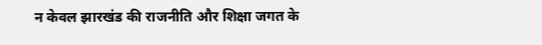न केवल झारखंड की राजनीति और शिक्षा जगत के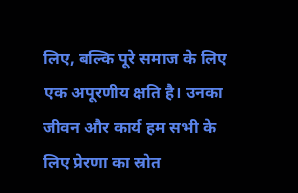लिए, बल्कि पूरे समाज के लिए एक अपूरणीय क्षति है। उनका जीवन और कार्य हम सभी के लिए प्रेरणा का स्रोत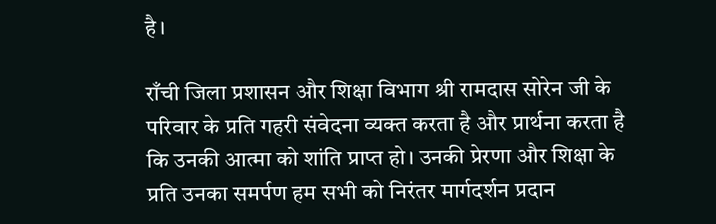है।

राँची जिला प्रशासन और शिक्षा विभाग श्री रामदास सोरेन जी के परिवार के प्रति गहरी संवेदना व्यक्त करता है और प्रार्थना करता है कि उनकी आत्मा को शांति प्राप्त हो। उनकी प्रेरणा और शिक्षा के प्रति उनका समर्पण हम सभी को निरंतर मार्गदर्शन प्रदान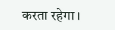करता रहेगा।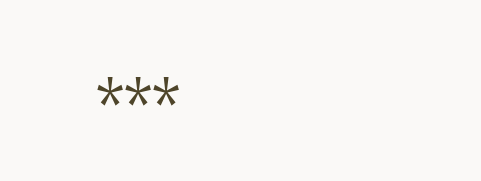***